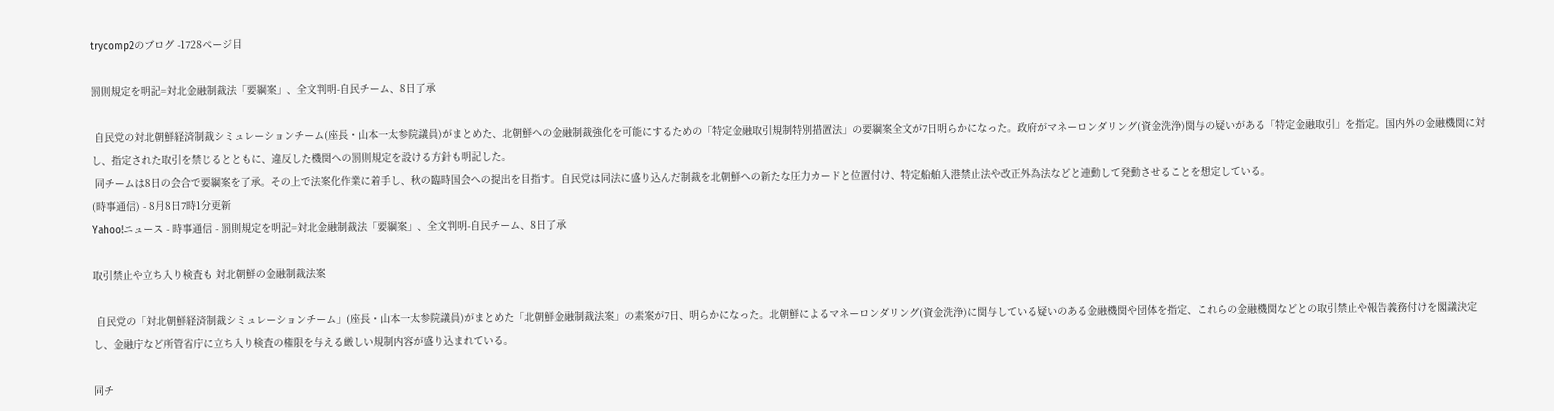trycomp2のブログ -1728ページ目

罰則規定を明記=対北金融制裁法「要綱案」、全文判明-自民チーム、8日了承

 自民党の対北朝鮮経済制裁シミュレーションチーム(座長・山本一太参院議員)がまとめた、北朝鮮への金融制裁強化を可能にするための「特定金融取引規制特別措置法」の要綱案全文が7日明らかになった。政府がマネーロンダリング(資金洗浄)関与の疑いがある「特定金融取引」を指定。国内外の金融機関に対し、指定された取引を禁じるとともに、違反した機関への罰則規定を設ける方針も明記した。
 同チームは8日の会合で要綱案を了承。その上で法案化作業に着手し、秋の臨時国会への提出を目指す。自民党は同法に盛り込んだ制裁を北朝鮮への新たな圧力カードと位置付け、特定船舶入港禁止法や改正外為法などと連動して発動させることを想定している。
(時事通信) - 8月8日7時1分更新
Yahoo!ニュース - 時事通信 - 罰則規定を明記=対北金融制裁法「要綱案」、全文判明-自民チーム、8日了承

取引禁止や立ち入り検査も 対北朝鮮の金融制裁法案

 自民党の「対北朝鮮経済制裁シミュレーションチーム」(座長・山本一太参院議員)がまとめた「北朝鮮金融制裁法案」の素案が7日、明らかになった。北朝鮮によるマネーロンダリング(資金洗浄)に関与している疑いのある金融機関や団体を指定、これらの金融機関などとの取引禁止や報告義務付けを閣議決定し、金融庁など所管省庁に立ち入り検査の権限を与える厳しい規制内容が盛り込まれている。

同チ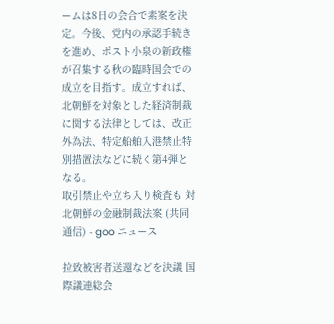ームは8日の会合で素案を決定。今後、党内の承認手続きを進め、ポスト小泉の新政権が召集する秋の臨時国会での成立を目指す。成立すれば、北朝鮮を対象とした経済制裁に関する法律としては、改正外為法、特定船舶入港禁止特別措置法などに続く第4弾となる。
取引禁止や立ち入り検査も 対北朝鮮の金融制裁法案 (共同通信) - goo ニュース

拉致被害者送還などを決議 国際議連総会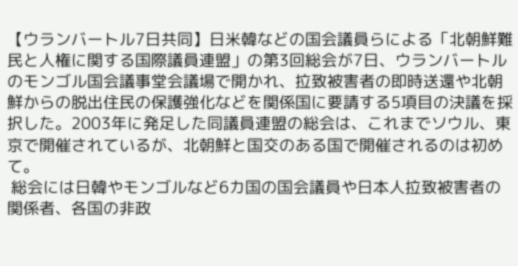【ウランバートル7日共同】日米韓などの国会議員らによる「北朝鮮難民と人権に関する国際議員連盟」の第3回総会が7日、ウランバートルのモンゴル国会議事堂会議場で開かれ、拉致被害者の即時送還や北朝鮮からの脱出住民の保護強化などを関係国に要請する5項目の決議を採択した。2003年に発足した同議員連盟の総会は、これまでソウル、東京で開催されているが、北朝鮮と国交のある国で開催されるのは初めて。
 総会には日韓やモンゴルなど6カ国の国会議員や日本人拉致被害者の関係者、各国の非政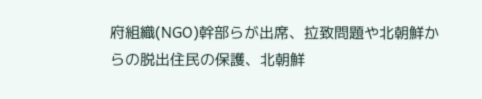府組織(NGO)幹部らが出席、拉致問題や北朝鮮からの脱出住民の保護、北朝鮮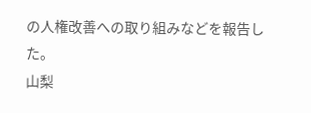の人権改善への取り組みなどを報告した。
山梨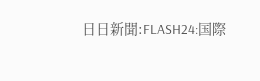日日新聞:FLASH24:国際